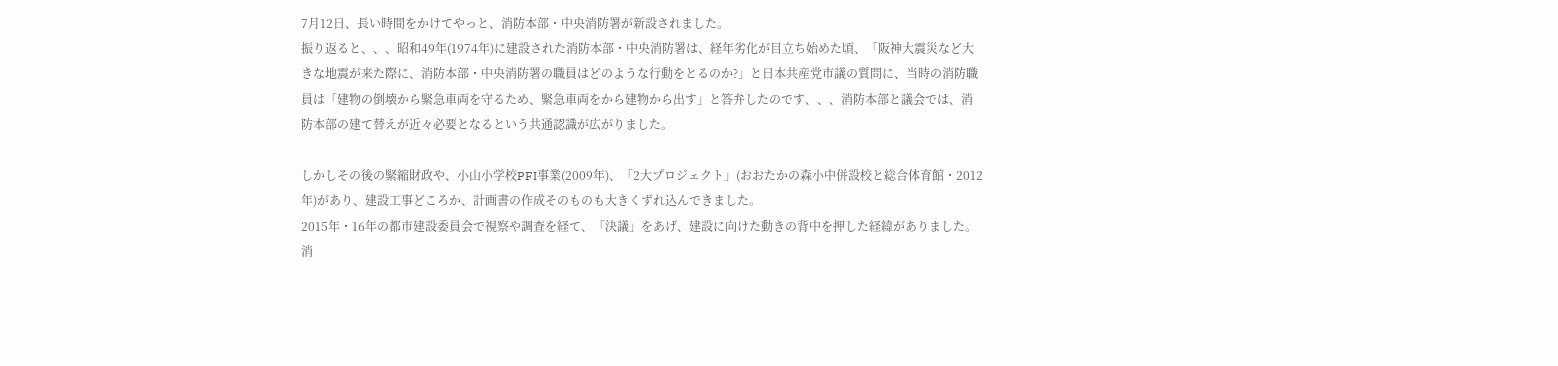7月12日、長い時間をかけてやっと、消防本部・中央消防署が新設されました。
振り返ると、、、昭和49年(1974年)に建設された消防本部・中央消防署は、経年劣化が目立ち始めた頃、「阪神大震災など大きな地震が来た際に、消防本部・中央消防署の職員はどのような行動をとるのか?」と日本共産党市議の質問に、当時の消防職員は「建物の倒壊から緊急車両を守るため、緊急車両をから建物から出す」と答弁したのです、、、消防本部と議会では、消防本部の建て替えが近々必要となるという共通認識が広がりました。

しかしその後の緊縮財政や、小山小学校PFI事業(2009年)、「2大プロジェクト」(おおたかの森小中併設校と総合体育館・2012年)があり、建設工事どころか、計画書の作成そのものも大きくずれ込んできました。
2015年・16年の都市建設委員会で視察や調査を経て、「決議」をあげ、建設に向けた動きの背中を押した経緯がありました。
消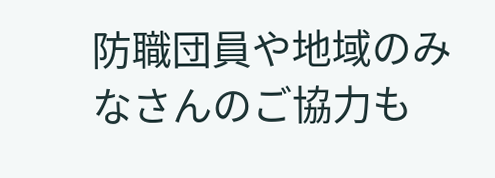防職団員や地域のみなさんのご協力も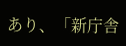あり、「新庁舎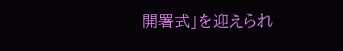開署式」を迎えられ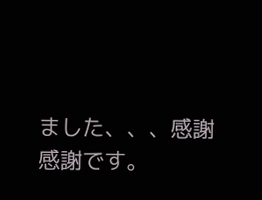ました、、、感謝感謝です。